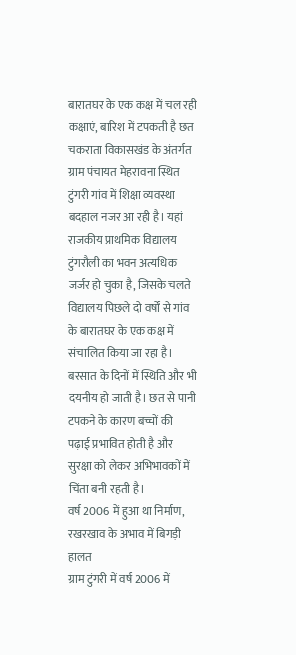बारातघर के एक कक्ष में चल रही कक्षाएं, बारिश में टपकती है छत
चकराता विकासखंड के अंतर्गत ग्राम पंचायत मेहरावना स्थित टुंगरी गांव में शिक्षा व्यवस्था बदहाल नजर आ रही है। यहां राजकीय प्राथमिक विद्यालय टुंगरौली का भवन अत्यधिक जर्जर हो चुका है, जिसके चलते विद्यालय पिछले दो वर्षों से गांव के बारातघर के एक कक्ष में संचालित किया जा रहा है।
बरसात के दिनों में स्थिति और भी दयनीय हो जाती है। छत से पानी टपकने के कारण बच्चों की पढ़ाई प्रभावित होती है और सुरक्षा को लेकर अभिभावकों में चिंता बनी रहती है।
वर्ष 2006 में हुआ था निर्माण, रखरखाव के अभाव में बिगड़ी हालत
ग्राम टुंगरी में वर्ष 2006 में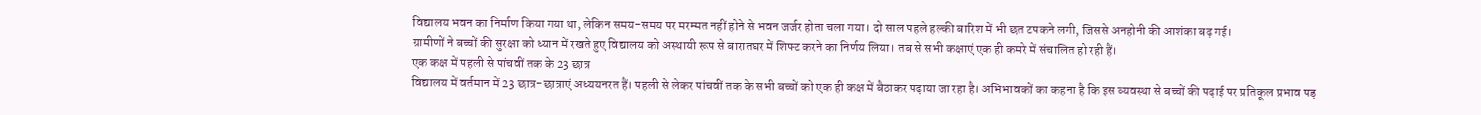विद्यालय भवन का निर्माण किया गया था, लेकिन समय-समय पर मरम्मत नहीं होने से भवन जर्जर होता चला गया। दो साल पहले हल्की बारिश में भी छत टपकने लगी, जिससे अनहोनी की आशंका बढ़ गई।
ग्रामीणों ने बच्चों की सुरक्षा को ध्यान में रखते हुए विद्यालय को अस्थायी रूप से बारातघर में शिफ्ट करने का निर्णय लिया। तब से सभी कक्षाएं एक ही कमरे में संचालित हो रही हैं।
एक कक्ष में पहली से पांचवीं तक के 23 छात्र
विद्यालय में वर्तमान में 23 छात्र-छात्राएं अध्ययनरत हैं। पहली से लेकर पांचवीं तक के सभी बच्चों को एक ही कक्ष में बैठाकर पढ़ाया जा रहा है। अभिभावकों का कहना है कि इस व्यवस्था से बच्चों की पढ़ाई पर प्रतिकूल प्रभाव पड़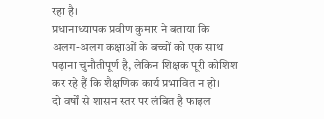रहा है।
प्रधानाध्यापक प्रवीण कुमार ने बताया कि अलग-अलग कक्षाओं के बच्चों को एक साथ पढ़ाना चुनौतीपूर्ण है, लेकिन शिक्षक पूरी कोशिश कर रहे हैं कि शैक्षणिक कार्य प्रभावित न हो।
दो वर्षों से शासन स्तर पर लंबित है फाइल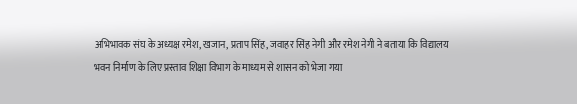अभिभावक संघ के अध्यक्ष रमेश, खजान, प्रताप सिंह, जवाहर सिंह नेगी और रमेश नेगी ने बताया कि विद्यालय भवन निर्माण के लिए प्रस्ताव शिक्षा विभाग के माध्यम से शासन को भेजा गया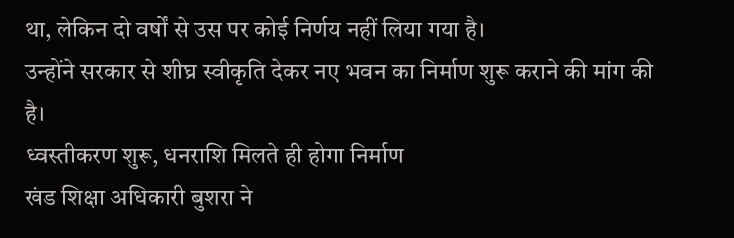था, लेकिन दो वर्षों से उस पर कोई निर्णय नहीं लिया गया है।
उन्होंने सरकार से शीघ्र स्वीकृति देकर नए भवन का निर्माण शुरू कराने की मांग की है।
ध्वस्तीकरण शुरू, धनराशि मिलते ही होगा निर्माण
खंड शिक्षा अधिकारी बुशरा ने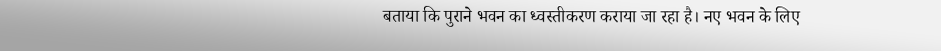बताया कि पुराने भवन का ध्वस्तीकरण कराया जा रहा है। नए भवन के लिए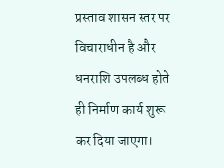प्रस्ताव शासन स्तर पर विचाराधीन है और धनराशि उपलब्ध होते ही निर्माण कार्य शुरू कर दिया जाएगा।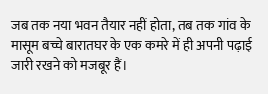जब तक नया भवन तैयार नहीं होता, तब तक गांव के मासूम बच्चे बारातघर के एक कमरे में ही अपनी पढ़ाई जारी रखने को मजबूर हैं।